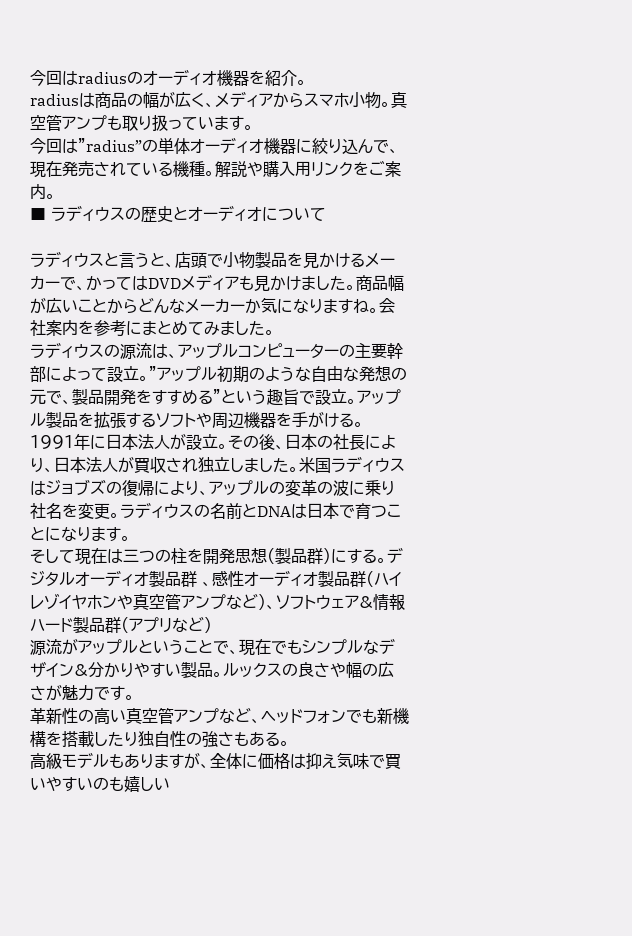今回はradiusのオーディオ機器を紹介。
radiusは商品の幅が広く、メディアからスマホ小物。真空管アンプも取り扱っています。
今回は”radius”の単体オーディオ機器に絞り込んで、現在発売されている機種。解説や購入用リンクをご案内。
■ ラディウスの歴史とオーディオについて

ラディウスと言うと、店頭で小物製品を見かけるメーカーで、かってはDVDメディアも見かけました。商品幅が広いことからどんなメーカーか気になりますね。会社案内を参考にまとめてみました。
ラディウスの源流は、アップルコンピューターの主要幹部によって設立。”アップル初期のような自由な発想の元で、製品開発をすすめる”という趣旨で設立。アップル製品を拡張するソフトや周辺機器を手がける。
1991年に日本法人が設立。その後、日本の社長により、日本法人が買収され独立しました。米国ラディウスはジョブズの復帰により、アップルの変革の波に乗り社名を変更。ラディウスの名前とDNAは日本で育つことになります。
そして現在は三つの柱を開発思想(製品群)にする。デジタルオーディオ製品群 、感性オーディオ製品群(ハイレゾイヤホンや真空管アンプなど)、ソフトウェア&情報ハード製品群(アプリなど)
源流がアップルということで、現在でもシンプルなデザイン&分かりやすい製品。ルックスの良さや幅の広さが魅力です。
革新性の高い真空管アンプなど、ヘッドフォンでも新機構を搭載したり独自性の強さもある。
高級モデルもありますが、全体に価格は抑え気味で買いやすいのも嬉しい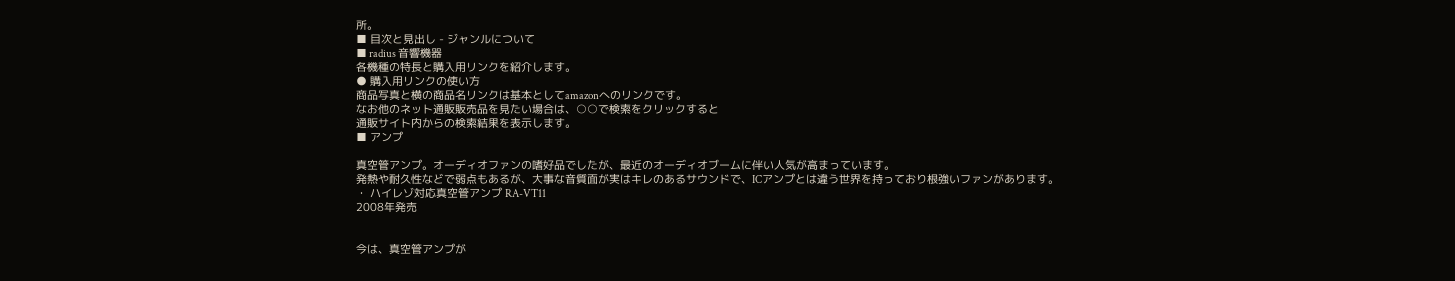所。
■ 目次と見出し - ジャンルについて
■ radius 音響機器
各機種の特長と購入用リンクを紹介します。
● 購入用リンクの使い方
商品写真と横の商品名リンクは基本としてamazonへのリンクです。
なお他のネット通販販売品を見たい場合は、○○で検索をクリックすると
通販サイト内からの検索結果を表示します。
■ アンプ

真空管アンプ。オーディオファンの嗜好品でしたが、最近のオーディオブームに伴い人気が高まっています。
発熱や耐久性などで弱点もあるが、大事な音質面が実はキレのあるサウンドで、ICアンプとは違う世界を持っており根強いファンがあります。
・ ハイレゾ対応真空管アンプ RA-VT11
2008年発売


今は、真空管アンプが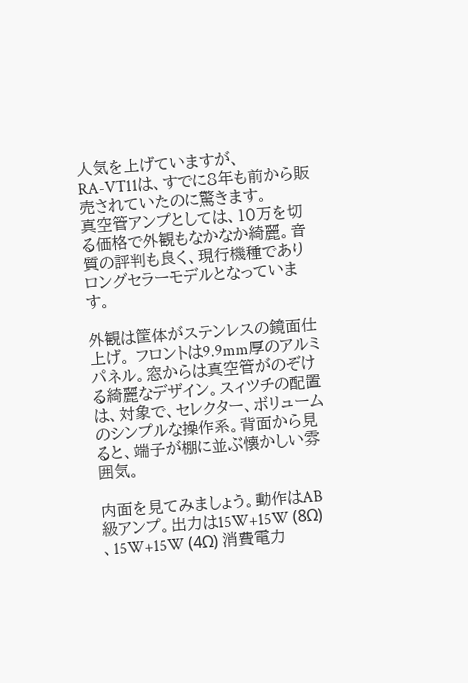人気を上げていますが、
RA-VT11は、すでに8年も前から販売されていたのに驚きます。
真空管アンプとしては、10万を切る価格で外観もなかなか綺麗。音質の評判も良く、現行機種でありロングセラーモデルとなっています。

外観は筐体がステンレスの鏡面仕上げ。 フロントは9.9mm厚のアルミパネル。窓からは真空管がのぞける綺麗なデザイン。スィツチの配置は、対象で、セレクター、ボリュームのシンプルな操作系。背面から見ると、端子が棚に並ぶ懐かしい雰囲気。

内面を見てみましょう。動作はAB級アンプ。出力は15W+15W (8Ω) 、15W+15W (4Ω) 消費電力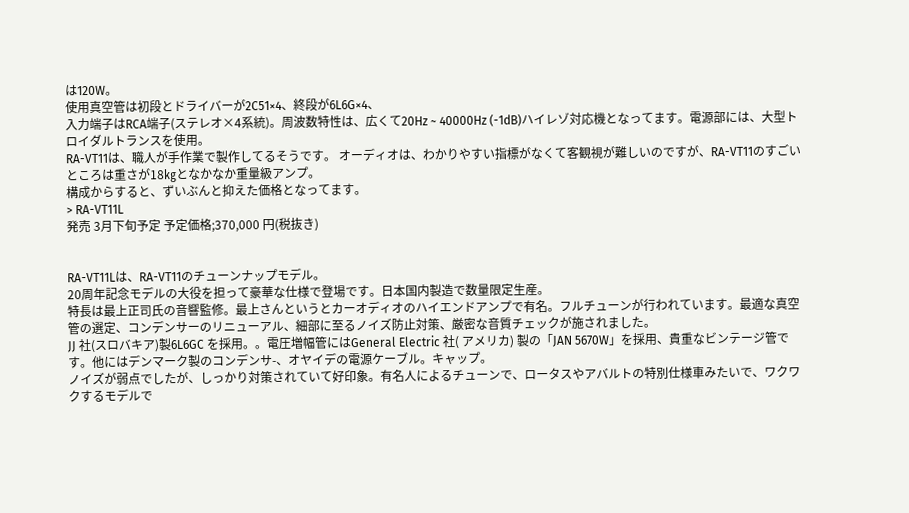は120W。
使用真空管は初段とドライバーが2C51×4、終段が6L6G×4、
入力端子はRCA端子(ステレオ×4系統)。周波数特性は、広くて20Hz ~ 40000Hz (-1dB)ハイレゾ対応機となってます。電源部には、大型トロイダルトランスを使用。
RA-VT11は、職人が手作業で製作してるそうです。 オーディオは、わかりやすい指標がなくて客観視が難しいのですが、RA-VT11のすごいところは重さが18㎏となかなか重量級アンプ。
構成からすると、ずいぶんと抑えた価格となってます。
> RA-VT11L
発売 3月下旬予定 予定価格;370,000 円(税抜き)


RA-VT11Lは、RA-VT11のチューンナップモデル。
20周年記念モデルの大役を担って豪華な仕様で登場です。日本国内製造で数量限定生産。
特長は最上正司氏の音響監修。最上さんというとカーオディオのハイエンドアンプで有名。フルチューンが行われています。最適な真空管の選定、コンデンサーのリニューアル、細部に至るノイズ防止対策、厳密な音質チェックが施されました。
JJ 社(スロバキア)製6L6GC を採用。。電圧増幅管にはGeneral Electric 社( アメリカ) 製の「JAN 5670W」を採用、貴重なビンテージ管です。他にはデンマーク製のコンデンサ-、オヤイデの電源ケーブル。キャップ。
ノイズが弱点でしたが、しっかり対策されていて好印象。有名人によるチューンで、ロータスやアバルトの特別仕様車みたいで、ワクワクするモデルで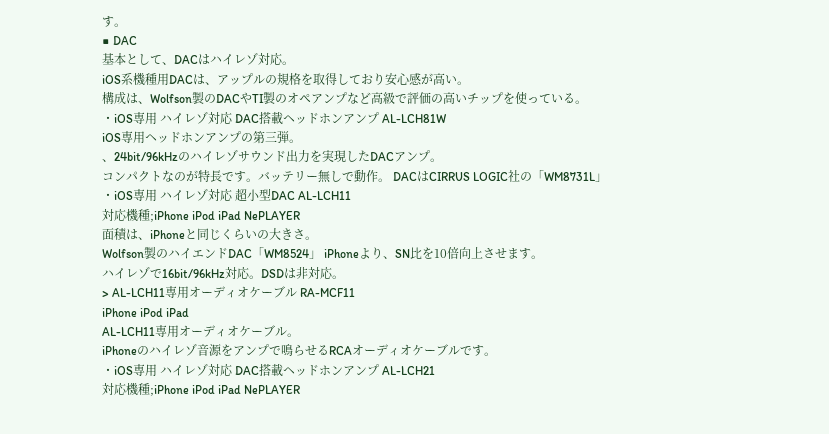す。
■ DAC
基本として、DACはハイレゾ対応。
iOS系機種用DACは、アップルの規格を取得しており安心感が高い。
構成は、Wolfson製のDACやTI製のオペアンプなど高級で評価の高いチップを使っている。
・iOS専用 ハイレゾ対応 DAC搭載ヘッドホンアンプ AL-LCH81W
iOS専用ヘッドホンアンプの第三弾。
、24bit/96kHzのハイレゾサウンド出力を実現したDACアンプ。
コンパクトなのが特長です。バッテリー無しで動作。 DACはCIRRUS LOGIC社の「WM8731L」
・iOS専用 ハイレゾ対応 超小型DAC AL-LCH11
対応機種;iPhone iPod iPad NePLAYER
面積は、iPhoneと同じくらいの大きさ。
Wolfson製のハイエンドDAC「WM8524」 iPhoneより、SN比を10倍向上させます。
ハイレゾで16bit/96kHz対応。DSDは非対応。
> AL-LCH11専用オーディオケーブル RA-MCF11
iPhone iPod iPad
AL-LCH11専用オーディオケーブル。
iPhoneのハイレゾ音源をアンプで鳴らせるRCAオーディオケーブルです。
・iOS専用 ハイレゾ対応 DAC搭載ヘッドホンアンプ AL-LCH21
対応機種;iPhone iPod iPad NePLAYER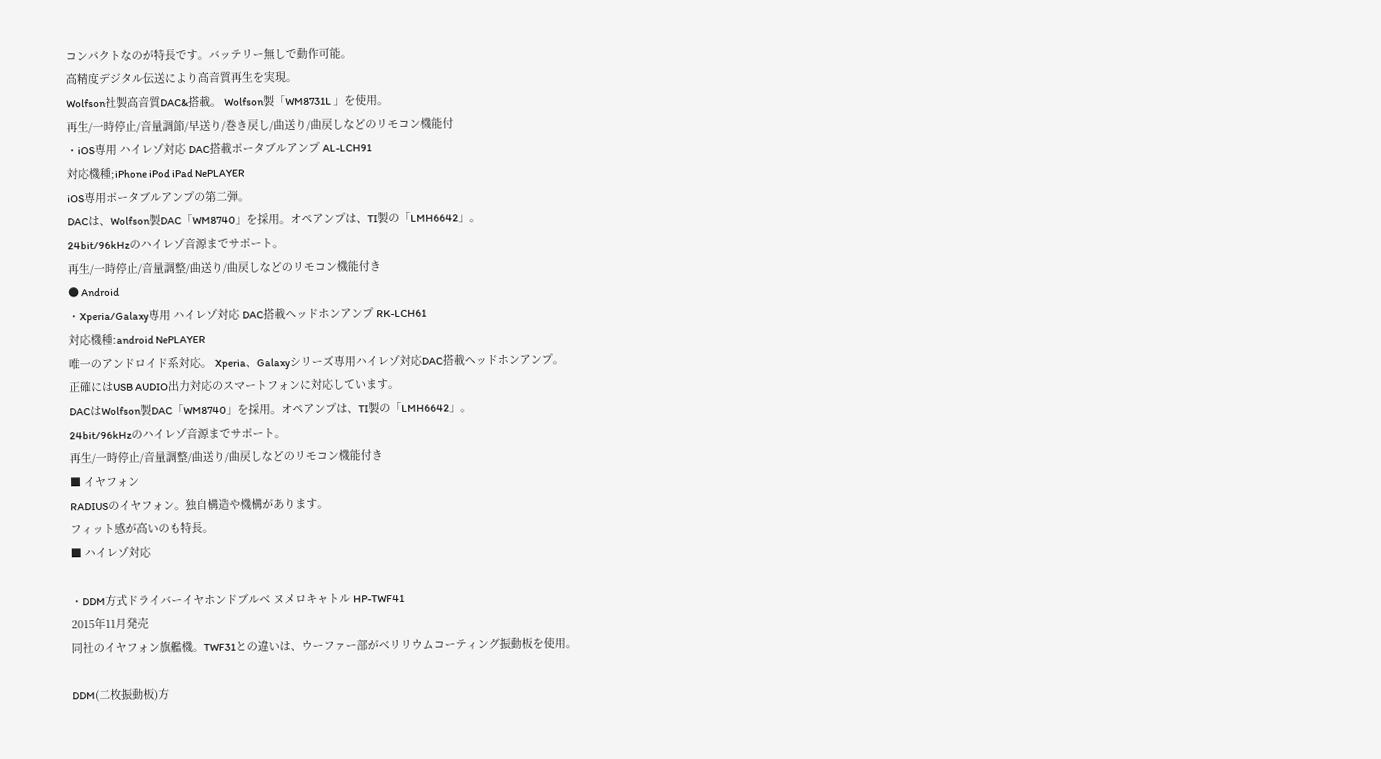コンパクトなのが特長です。バッテリー無しで動作可能。
高精度デジタル伝送により高音質再生を実現。
Wolfson社製高音質DAC&搭載。 Wolfson製「WM8731L 」を使用。
再生/一時停止/音量調節/早送り/巻き戻し/曲送り/曲戻しなどのリモコン機能付
・iOS専用 ハイレゾ対応 DAC搭載ポータブルアンプ AL-LCH91
対応機種;iPhone iPod iPad NePLAYER
iOS専用ポータブルアンプの第二弾。
DACは、Wolfson製DAC「WM8740」を採用。オペアンプは、TI製の「LMH6642」。
24bit/96kHzのハイレゾ音源までサポート。
再生/一時停止/音量調整/曲送り/曲戻しなどのリモコン機能付き
● Android
・Xperia/Galaxy専用 ハイレゾ対応 DAC搭載ヘッドホンアンプ RK-LCH61
対応機種:android NePLAYER
唯一のアンドロイド系対応。 Xperia、Galaxyシリーズ専用ハイレゾ対応DAC搭載ヘッドホンアンプ。
正確にはUSB AUDIO出力対応のスマートフォンに対応しています。
DACはWolfson製DAC「WM8740」を採用。オペアンプは、TI製の「LMH6642」。
24bit/96kHzのハイレゾ音源までサポート。
再生/一時停止/音量調整/曲送り/曲戻しなどのリモコン機能付き
■ イヤフォン
RADIUSのイヤフォン。独自構造や機構があります。
フィット感が高いのも特長。
■ ハイレゾ対応

・DDM方式ドライバーイヤホンドブルベ ヌメロキャトル HP-TWF41
2015年11月発売
同社のイヤフォン旗艦機。TWF31との違いは、ウーファー部がベリリウムコーティング振動板を使用。

DDM(二枚振動板)方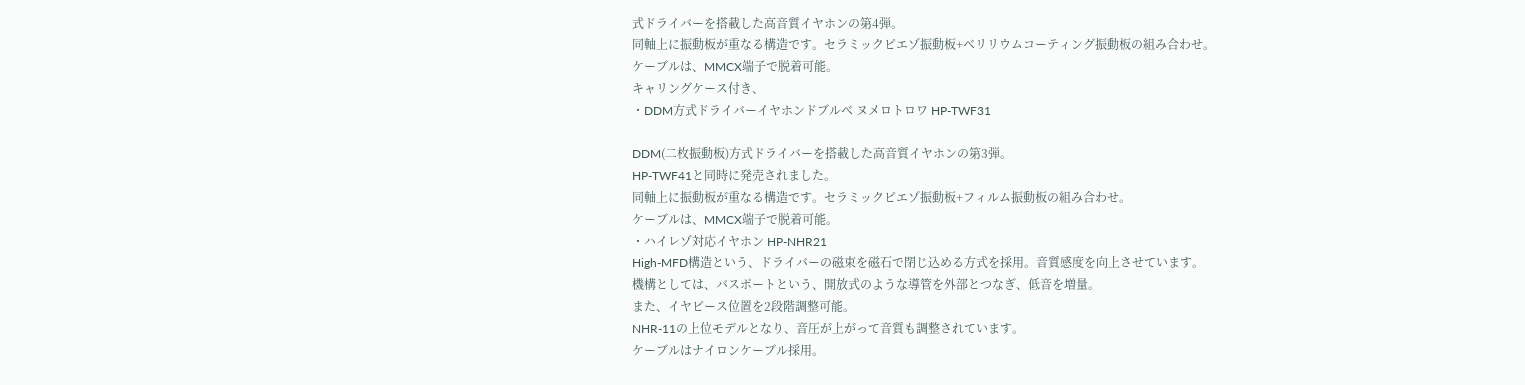式ドライバーを搭載した高音質イヤホンの第4弾。
同軸上に振動板が重なる構造です。セラミックピエゾ振動板+ベリリウムコーティング振動板の組み合わせ。
ケーブルは、MMCX端子で脱着可能。
キャリングケース付き、
・DDM方式ドライバーイヤホンドブルベ ヌメロトロワ HP-TWF31

DDM(二枚振動板)方式ドライバーを搭載した高音質イヤホンの第3弾。
HP-TWF41と同時に発売されました。
同軸上に振動板が重なる構造です。セラミックピエゾ振動板+フィルム振動板の組み合わせ。
ケーブルは、MMCX端子で脱着可能。
・ハイレゾ対応イヤホン HP-NHR21
High-MFD構造という、ドライバーの磁束を磁石で閉じ込める方式を採用。音質感度を向上させています。
機構としては、バスポートという、開放式のような導管を外部とつなぎ、低音を増量。
また、イヤピース位置を2段階調整可能。
NHR-11の上位モデルとなり、音圧が上がって音質も調整されています。
ケーブルはナイロンケーブル採用。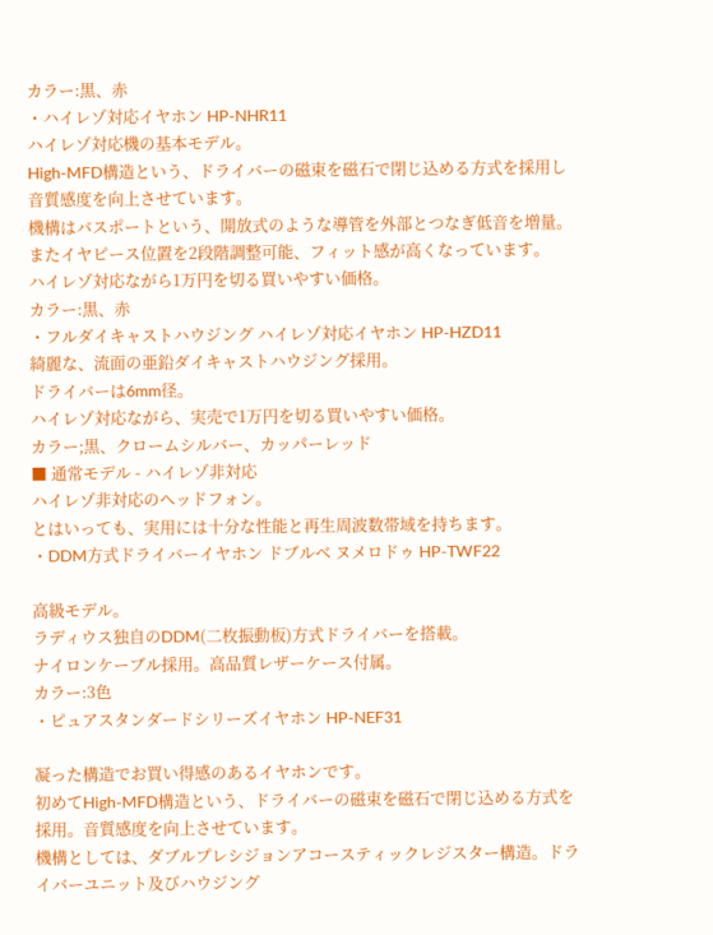カラー:黒、赤
・ハイレゾ対応イヤホン HP-NHR11
ハイレゾ対応機の基本モデル。
High-MFD構造という、ドライバーの磁束を磁石で閉じ込める方式を採用し音質感度を向上させています。
機構はバスポートという、開放式のような導管を外部とつなぎ低音を増量。またイヤピース位置を2段階調整可能、フィット感が高くなっています。
ハイレゾ対応ながら1万円を切る買いやすい価格。
カラー:黒、赤
・フルダイキャストハウジング ハイレゾ対応イヤホン HP-HZD11
綺麗な、流面の亜鉛ダイキャストハウジング採用。
ドライバーは6mm径。
ハイレゾ対応ながら、実売で1万円を切る買いやすい価格。
カラー;黒、クロームシルバー、カッパーレッド
■ 通常モデル - ハイレゾ非対応
ハイレゾ非対応のヘッドフォン。
とはいっても、実用には十分な性能と再生周波数帯域を持ちます。
・DDM方式ドライバーイヤホン ドブルベ ヌメロドゥ HP-TWF22

高級モデル。
ラディウス独自のDDM(二枚振動板)方式ドライバーを搭載。
ナイロンケーブル採用。高品質レザーケース付属。
カラー:3色
・ピュアスタンダードシリーズイヤホン HP-NEF31

凝った構造でお買い得感のあるイヤホンです。
初めてHigh-MFD構造という、ドライバーの磁束を磁石で閉じ込める方式を採用。音質感度を向上させています。
機構としては、ダブルプレシジョンアコースティックレジスター構造。ドライバーユニット及びハウジング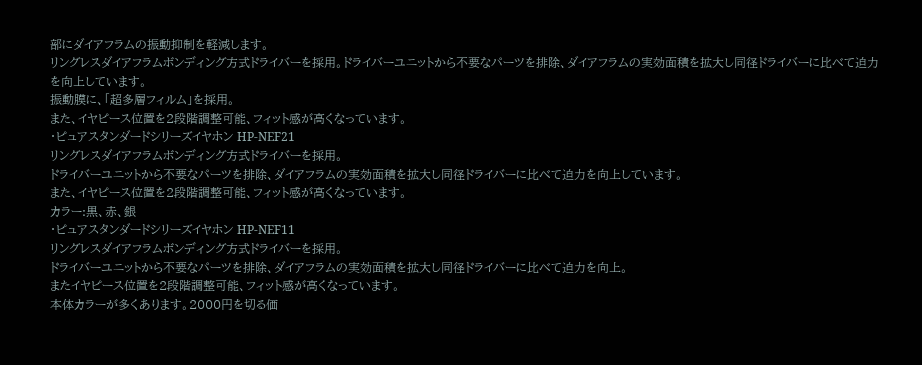部にダイアフラムの振動抑制を軽減します。
リングレスダイアフラムボンディング方式ドライバーを採用。ドライバーユニットから不要なパーツを排除、ダイアフラムの実効面積を拡大し同径ドライバーに比べて迫力を向上しています。
振動膜に、「超多層フィルム」を採用。
また、イヤピース位置を2段階調整可能、フィット感が高くなっています。
・ピュアスタンダードシリーズイヤホン HP-NEF21
リングレスダイアフラムボンディング方式ドライバーを採用。
ドライバーユニットから不要なパーツを排除、ダイアフラムの実効面積を拡大し同径ドライバーに比べて迫力を向上しています。
また、イヤピース位置を2段階調整可能、フィット感が高くなっています。
カラー:黒、赤、銀
・ピュアスタンダードシリーズイヤホン HP-NEF11
リングレスダイアフラムボンディング方式ドライバーを採用。
ドライバーユニットから不要なパーツを排除、ダイアフラムの実効面積を拡大し同径ドライバーに比べて迫力を向上。
またイヤピース位置を2段階調整可能、フィット感が高くなっています。
本体カラーが多くあります。2000円を切る価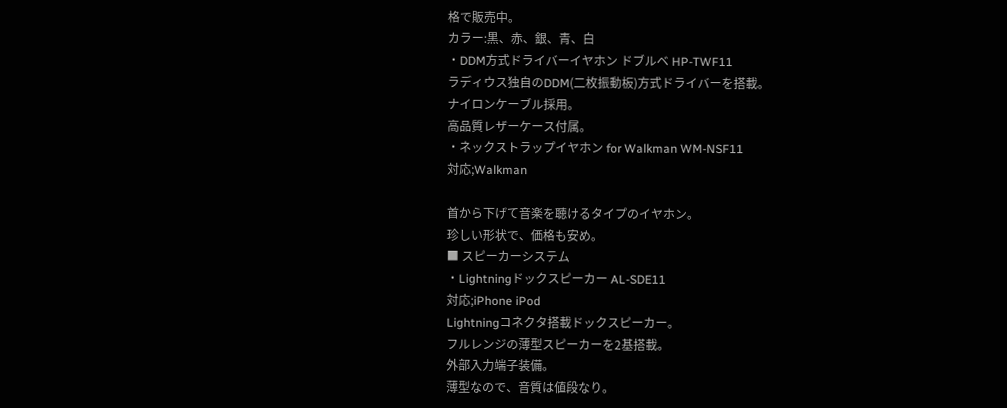格で販売中。
カラー:黒、赤、銀、青、白
・DDM方式ドライバーイヤホン ドブルベ HP-TWF11
ラディウス独自のDDM(二枚振動板)方式ドライバーを搭載。
ナイロンケーブル採用。
高品質レザーケース付属。
・ネックストラップイヤホン for Walkman WM-NSF11
対応;Walkman

首から下げて音楽を聴けるタイプのイヤホン。
珍しい形状で、価格も安め。
■ スピーカーシステム
・Lightningドックスピーカー AL-SDE11
対応;iPhone iPod
Lightningコネクタ搭載ドックスピーカー。
フルレンジの薄型スピーカーを2基搭載。
外部入力端子装備。
薄型なので、音質は値段なり。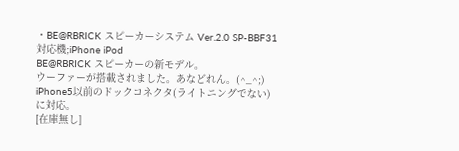・BE@RBRICK スピーカーシステム Ver.2.0 SP-BBF31
対応機;iPhone iPod
BE@RBRICK スピーカーの新モデル。
ウーファーが搭載されました。あなどれん。(^_^;)
iPhone5以前のドックコネクタ(ライトニングでない)に対応。
[在庫無し]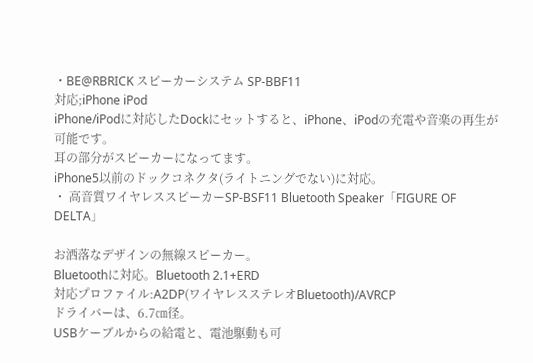・BE@RBRICK スピーカーシステム SP-BBF11
対応;iPhone iPod
iPhone/iPodに対応したDockにセットすると、iPhone、iPodの充電や音楽の再生が可能です。
耳の部分がスピーカーになってます。
iPhone5以前のドックコネクタ(ライトニングでない)に対応。
・ 高音質ワイヤレススピーカーSP-BSF11 Bluetooth Speaker「FIGURE OF DELTA」

お洒落なデザインの無線スピーカー。
Bluetoothに対応。Bluetooth 2.1+ERD
対応プロファイル:A2DP(ワイヤレスステレオBluetooth)/AVRCP
ドライバーは、6.7㎝径。
USBケーブルからの給電と、電池駆動も可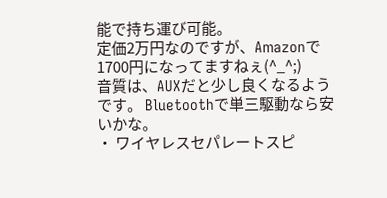能で持ち運び可能。
定価2万円なのですが、Amazonで1700円になってますねぇ(^_^;)
音質は、AUXだと少し良くなるようです。 Bluetoothで単三駆動なら安いかな。
・ ワイヤレスセパレートスピ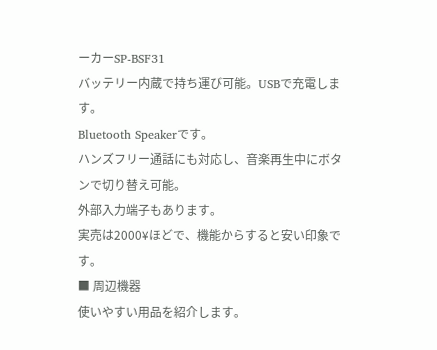ーカーSP-BSF31
バッテリー内蔵で持ち運び可能。USBで充電します。
Bluetooth Speakerです。
ハンズフリー通話にも対応し、音楽再生中にボタンで切り替え可能。
外部入力端子もあります。
実売は2000¥ほどで、機能からすると安い印象です。
■ 周辺機器
使いやすい用品を紹介します。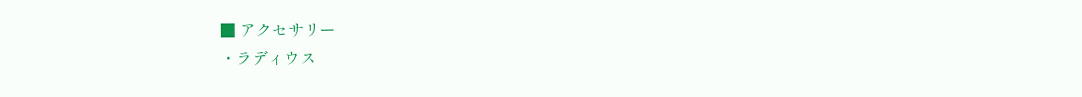■ アクセサリー
・ラディウス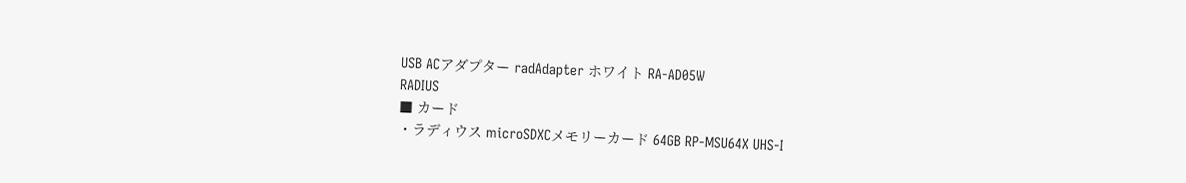USB ACアダプター radAdapter ホワイト RA-AD05W
RADIUS
■ カード
・ラディウス microSDXCメモリーカード 64GB RP-MSU64X UHS-I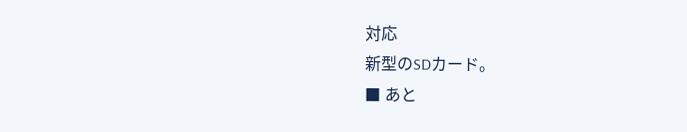対応
新型のSDカード。
■ あと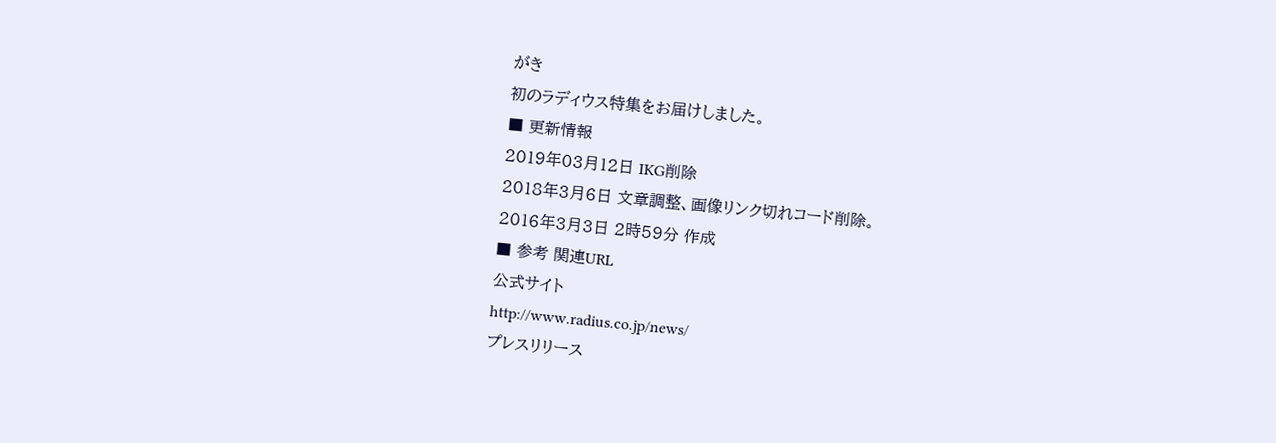がき
初のラディウス特集をお届けしました。
■ 更新情報
2019年03月12日 IKG削除
2018年3月6日 文章調整、画像リンク切れコード削除。
2016年3月3日 2時59分 作成
■ 参考 関連URL
公式サイト
http://www.radius.co.jp/news/
プレスリリース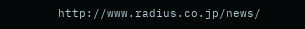http://www.radius.co.jp/news/